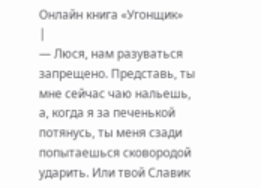Онлайн книга «Угонщик»
|
— Люся, нам разуваться запрещено. Представь, ты мне сейчас чаю нальешь, а, когда я за печенькой потянусь, ты меня сзади попытаешься сковородой ударить. Или твой Славик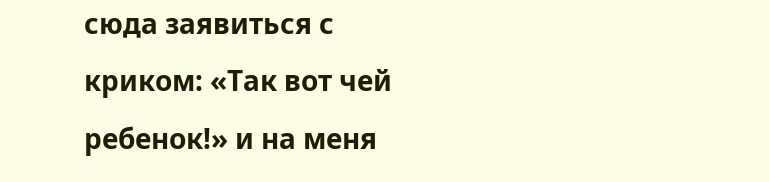сюда заявиться с криком: «Так вот чей ребенок!» и на меня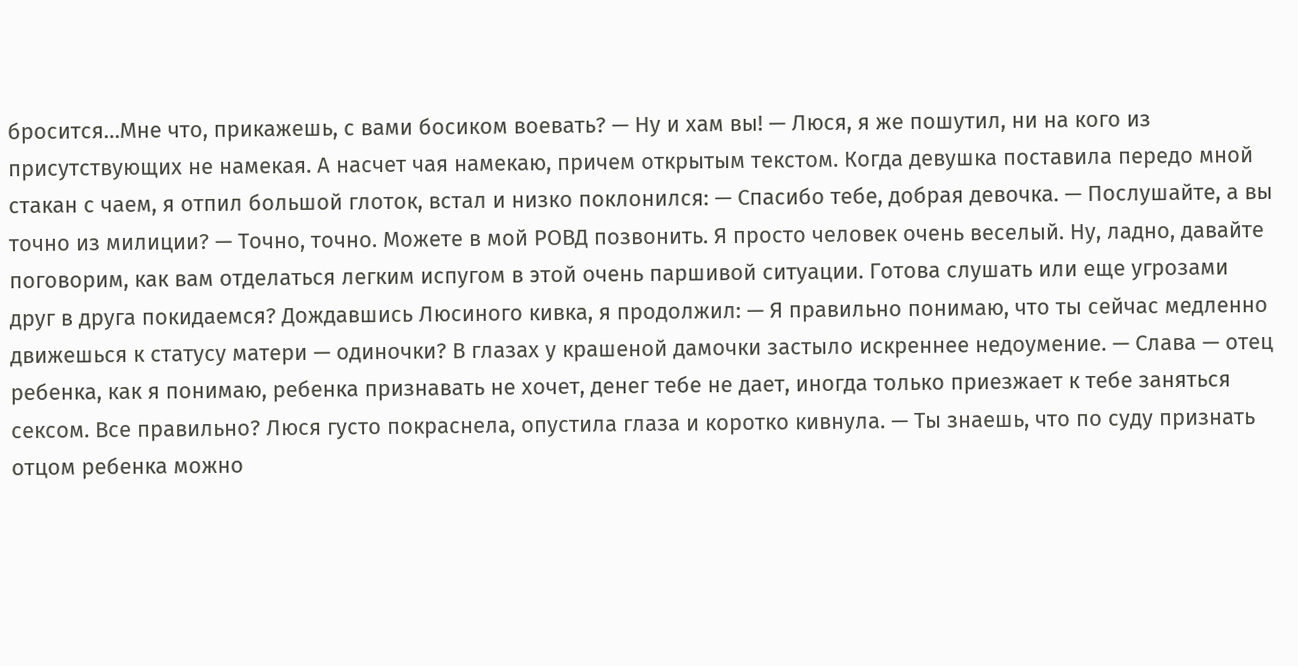бросится…Мне что, прикажешь, с вами босиком воевать? — Ну и хам вы! — Люся, я же пошутил, ни на кого из присутствующих не намекая. А насчет чая намекаю, причем открытым текстом. Когда девушка поставила передо мной стакан с чаем, я отпил большой глоток, встал и низко поклонился: — Спасибо тебе, добрая девочка. — Послушайте, а вы точно из милиции? — Точно, точно. Можете в мой РОВД позвонить. Я просто человек очень веселый. Ну, ладно, давайте поговорим, как вам отделаться легким испугом в этой очень паршивой ситуации. Готова слушать или еще угрозами друг в друга покидаемся? Дождавшись Люсиного кивка, я продолжил: — Я правильно понимаю, что ты сейчас медленно движешься к статусу матери — одиночки? В глазах у крашеной дамочки застыло искреннее недоумение. — Слава — отец ребенка, как я понимаю, ребенка признавать не хочет, денег тебе не дает, иногда только приезжает к тебе заняться сексом. Все правильно? Люся густо покраснела, опустила глаза и коротко кивнула. — Ты знаешь, что по суду признать отцом ребенка можно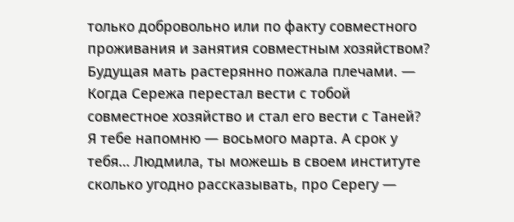только добровольно или по факту совместного проживания и занятия совместным хозяйством? Будущая мать растерянно пожала плечами. — Когда Сережа перестал вести с тобой совместное хозяйство и стал его вести с Таней? Я тебе напомню — восьмого марта. А срок у тебя… Людмила, ты можешь в своем институте сколько угодно рассказывать, про Серегу —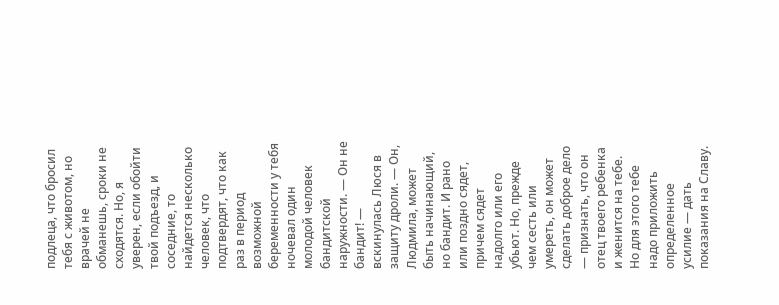подлеца, что бросил тебя с животом, но врачей не обманешь, сроки не сходятся. Но, я уверен, если обойти твой подъезд, и соседние, то найдется несколько человек, что подтвердят, что как раз в период возможной беременности у тебя ночевал один молодой человек бандитской наружности. — Он не бандит! — вскинулась Люся в защиту дроли. — Он, Людмила, может быть начинающий, но бандит. И рано или поздно сядет, причем сядет надолго или его убьют. Но, прежде чем сесть или умереть, он может сделать доброе дело — признать, что он отец твоего ребенка и женится на тебе. Но для этого тебе надо приложить определенное усилие — дать показания на Славу.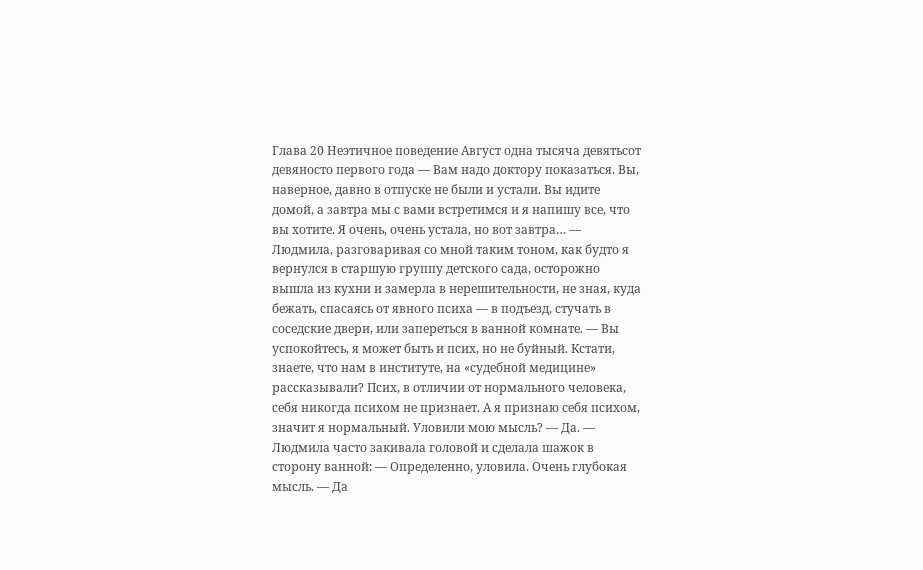Глава 20 Неэтичное поведение Август одна тысяча девятьсот девяносто первого года — Вам надо доктору показаться. Вы, наверное, давно в отпуске не были и устали. Вы идите домой, а завтра мы с вами встретимся и я напишу все, что вы хотите. Я очень, очень устала, но вот завтра… — Людмила, разговаривая со мной таким тоном, как будто я вернулся в старшую группу детского сада, осторожно вышла из кухни и замерла в нерешительности, не зная, куда бежать, спасаясь от явного психа — в подъезд, стучать в соседские двери, или запереться в ванной комнате. — Вы успокойтесь, я может быть и псих, но не буйный. Кстати, знаете, что нам в институте, на «судебной медицине» рассказывали? Псих, в отличии от нормального человека, себя никогда психом не признает. А я признаю себя психом, значит я нормальный. Уловили мою мысль? — Да. — Людмила часто закивала головой и сделала шажок в сторону ванной: — Определенно, уловила. Очень глубокая мысль. — Да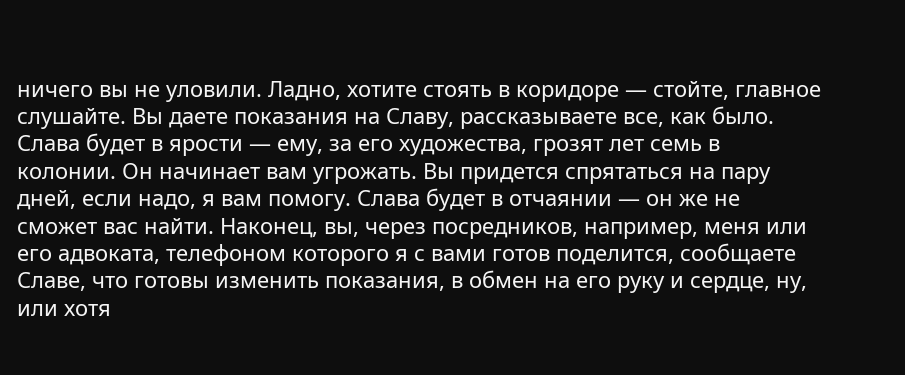ничего вы не уловили. Ладно, хотите стоять в коридоре — стойте, главное слушайте. Вы даете показания на Славу, рассказываете все, как было. Слава будет в ярости — ему, за его художества, грозят лет семь в колонии. Он начинает вам угрожать. Вы придется спрятаться на пару дней, если надо, я вам помогу. Слава будет в отчаянии — он же не сможет вас найти. Наконец, вы, через посредников, например, меня или его адвоката, телефоном которого я с вами готов поделится, сообщаете Славе, что готовы изменить показания, в обмен на его руку и сердце, ну, или хотя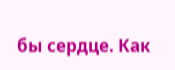бы сердце. Как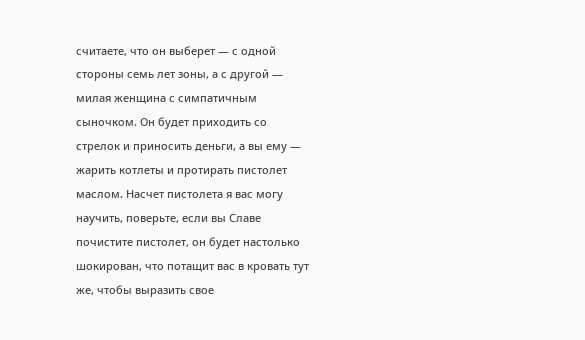считаете, что он выберет — с одной стороны семь лет зоны, а с другой — милая женщина с симпатичным сыночком. Он будет приходить со стрелок и приносить деньги, а вы ему — жарить котлеты и протирать пистолет маслом. Насчет пистолета я вас могу научить, поверьте, если вы Славе почистите пистолет, он будет настолько шокирован, что потащит вас в кровать тут же, чтобы выразить свое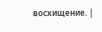восхищение. |